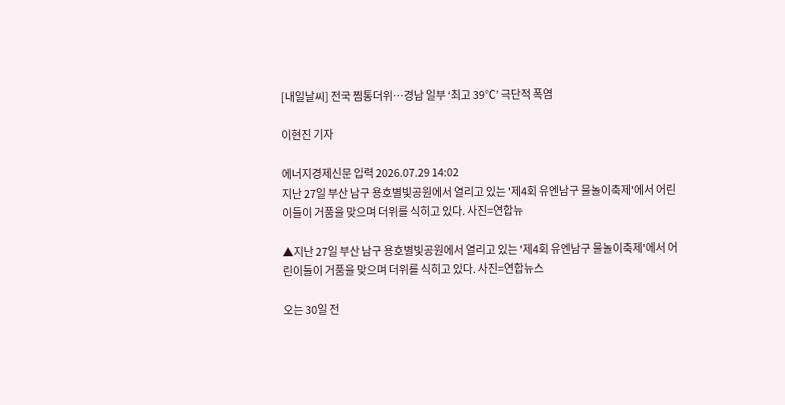[내일날씨] 전국 찜통더위…경남 일부 ‘최고 39℃’ 극단적 폭염

이현진 기자

에너지경제신문 입력 2026.07.29 14:02
지난 27일 부산 남구 용호별빛공원에서 열리고 있는 '제4회 유엔남구 물놀이축제'에서 어린이들이 거품을 맞으며 더위를 식히고 있다. 사진=연합뉴

▲지난 27일 부산 남구 용호별빛공원에서 열리고 있는 '제4회 유엔남구 물놀이축제'에서 어린이들이 거품을 맞으며 더위를 식히고 있다. 사진=연합뉴스

오는 30일 전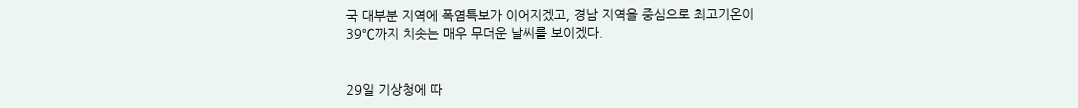국 대부분 지역에 폭염특보가 이어지겠고, 경남 지역을 중심으로 최고기온이 39℃까지 치솟는 매우 무더운 날씨를 보이겠다.


29일 기상청에 따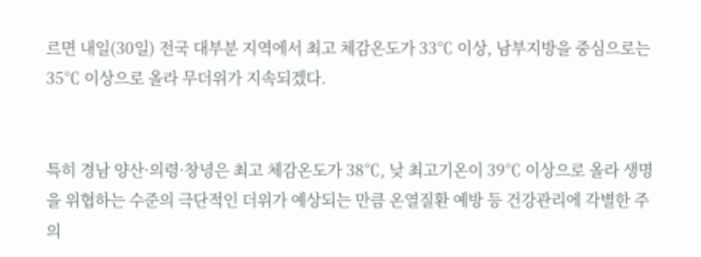르면 내일(30일) 전국 대부분 지역에서 최고 체감온도가 33℃ 이상, 남부지방을 중심으로는 35℃ 이상으로 올라 무더위가 지속되겠다.


특히 경남 양산·의령·창녕은 최고 체감온도가 38℃, 낮 최고기온이 39℃ 이상으로 올라 생명을 위협하는 수준의 극단적인 더위가 예상되는 만큼 온열질환 예방 등 건강관리에 각별한 주의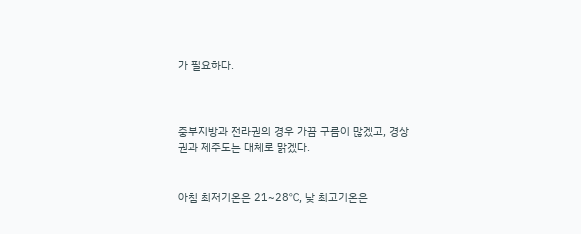가 필요하다.



중부지방과 전라권의 경우 가끔 구름이 많겠고, 경상권과 제주도는 대체로 맑겠다.


아침 최저기온은 21~28℃, 낮 최고기온은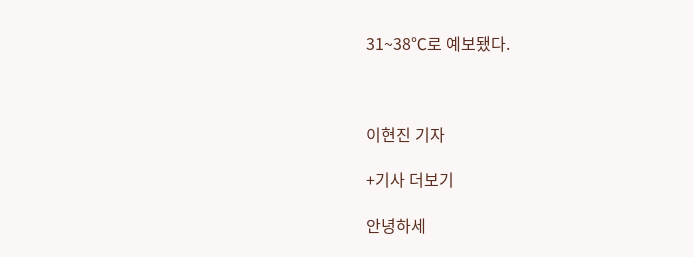31~38℃로 예보됐다.



이현진 기자

+기사 더보기

안녕하세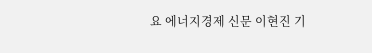요 에너지경제 신문 이현진 기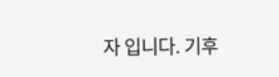자 입니다. 기후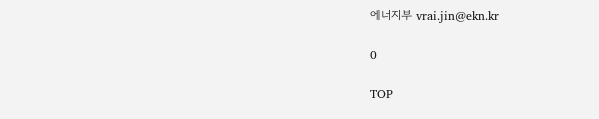에너지부 vrai.jin@ekn.kr

0

TOP